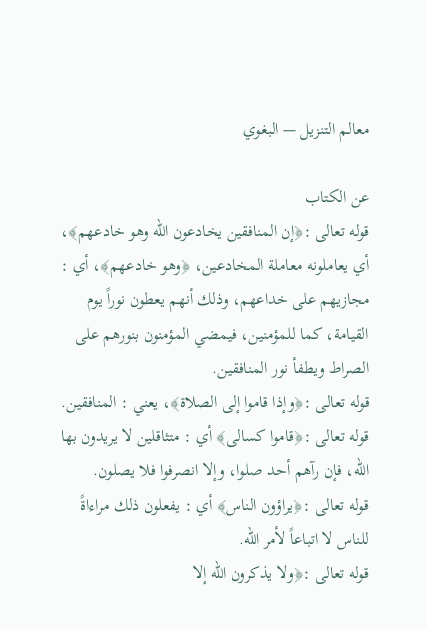معالم التنزيل — البغوي

عن الكتاب
قوله تعالى :﴿إن المنافقين يخادعون الله وهو خادعهم﴾، أي يعاملونه معاملة المخادعين، ﴿وهو خادعهم﴾، أي : مجازيهم على خداعهم، وذلك أنهم يعطون نوراً يوم القيامة، كما للمؤمنين، فيمضي المؤمنون بنورهم على الصراط ويطفأ نور المنافقين.
قوله تعالى :﴿وإذا قاموا إلى الصلاة﴾، يعني : المنافقين.
قوله تعالى :﴿قاموا كسالى﴾ أي : متثاقلين لا يريدون بها الله، فإن رآهم أحد صلوا، وإلا انصرفوا فلا يصلون.
قوله تعالى :﴿يراؤون الناس﴾ أي : يفعلون ذلك مراءاةً للناس لا اتباعاً لأمر الله.
قوله تعالى :﴿ولا يذكرون الله إلا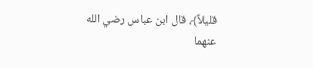قليلاً﴾، قال ابن عباس رضي الله عنهما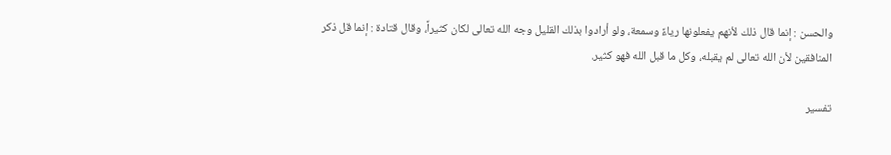والحسن : إنما قال ذلك لأنهم يفعلونها رياءً وسمعة، ولو أرادوا بذلك القليل وجه الله تعالى لكان كثيراً، وقال قتادة : إنما قل ذكر المنافقين لأن الله تعالى لم يقبله، وكل ما قبل الله فهو كثير.

تفسير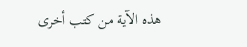هذه الآية من كتب أخرى